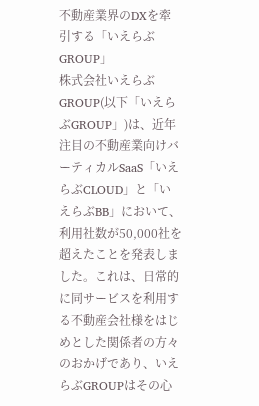不動産業界のDXを牽引する「いえらぶGROUP」
株式会社いえらぶGROUP(以下「いえらぶGROUP」)は、近年注目の不動産業向けバーティカルSaaS「いえらぶCLOUD」と「いえらぶBB」において、利用社数が50,000社を超えたことを発表しました。これは、日常的に同サービスを利用する不動産会社様をはじめとした関係者の方々のおかげであり、いえらぶGROUPはその心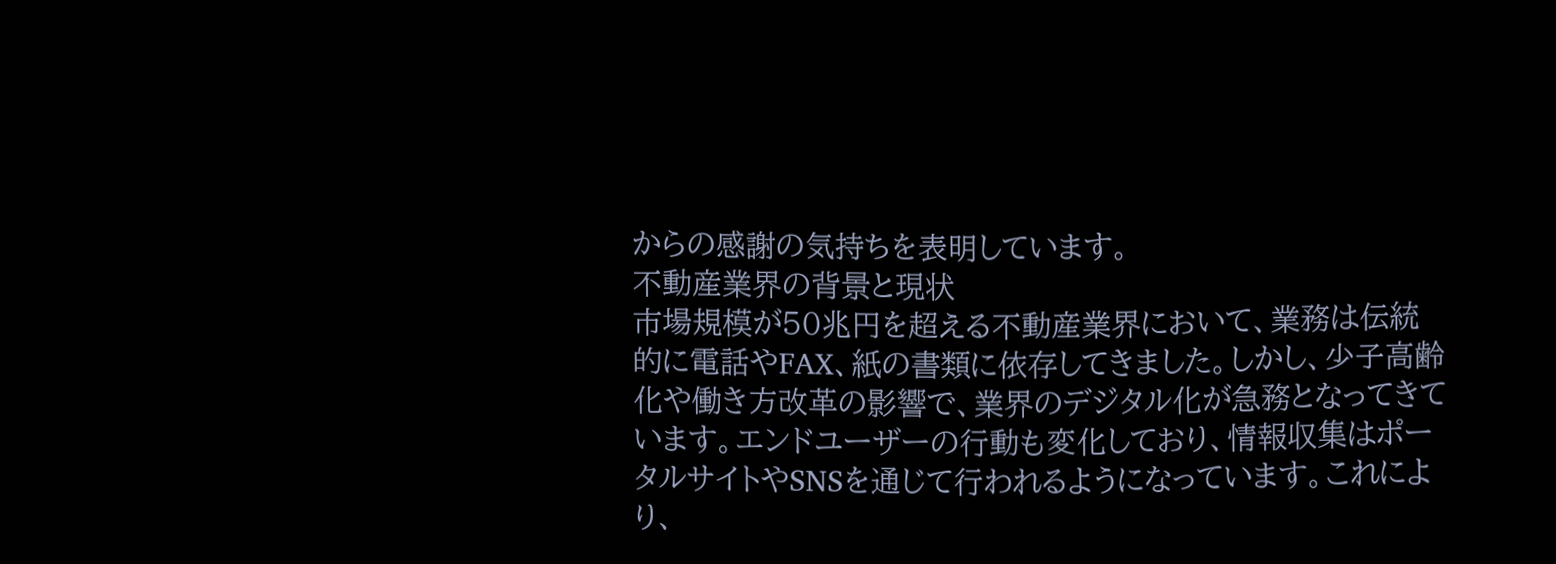からの感謝の気持ちを表明しています。
不動産業界の背景と現状
市場規模が50兆円を超える不動産業界において、業務は伝統的に電話やFAX、紙の書類に依存してきました。しかし、少子高齢化や働き方改革の影響で、業界のデジタル化が急務となってきています。エンドユーザーの行動も変化しており、情報収集はポータルサイトやSNSを通じて行われるようになっています。これにより、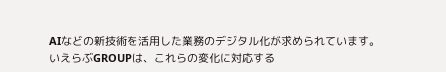AIなどの新技術を活用した業務のデジタル化が求められています。
いえらぶGROUPは、これらの変化に対応する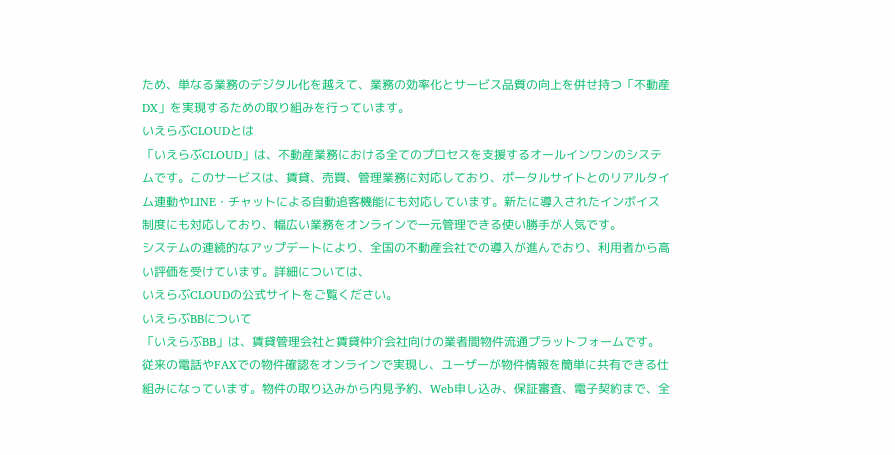ため、単なる業務のデジタル化を越えて、業務の効率化とサービス品質の向上を併せ持つ「不動産DX」を実現するための取り組みを行っています。
いえらぶCLOUDとは
「いえらぶCLOUD」は、不動産業務における全てのプロセスを支援するオールインワンのシステムです。このサービスは、賃貸、売買、管理業務に対応しており、ポータルサイトとのリアルタイム連動やLINE・チャットによる自動追客機能にも対応しています。新たに導入されたインボイス制度にも対応しており、幅広い業務をオンラインで一元管理できる使い勝手が人気です。
システムの連続的なアップデートにより、全国の不動産会社での導入が進んでおり、利用者から高い評価を受けています。詳細については、
いえらぶCLOUDの公式サイトをご覧ください。
いえらぶBBについて
「いえらぶBB」は、賃貸管理会社と賃貸仲介会社向けの業者間物件流通プラットフォームです。従来の電話やFAXでの物件確認をオンラインで実現し、ユーザーが物件情報を簡単に共有できる仕組みになっています。物件の取り込みから内見予約、Web申し込み、保証審査、電子契約まで、全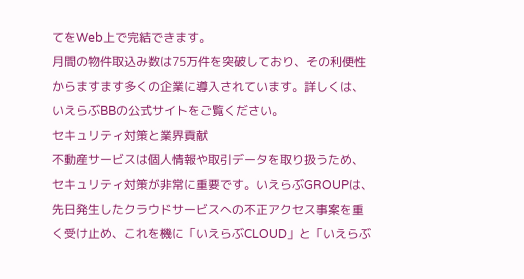てをWeb上で完結できます。
月間の物件取込み数は75万件を突破しており、その利便性からますます多くの企業に導入されています。詳しくは、
いえらぶBBの公式サイトをご覧ください。
セキュリティ対策と業界貢献
不動産サービスは個人情報や取引データを取り扱うため、セキュリティ対策が非常に重要です。いえらぶGROUPは、先日発生したクラウドサービスへの不正アクセス事案を重く受け止め、これを機に「いえらぶCLOUD」と「いえらぶ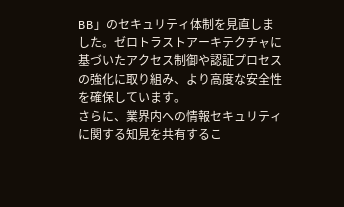BB」のセキュリティ体制を見直しました。ゼロトラストアーキテクチャに基づいたアクセス制御や認証プロセスの強化に取り組み、より高度な安全性を確保しています。
さらに、業界内への情報セキュリティに関する知見を共有するこ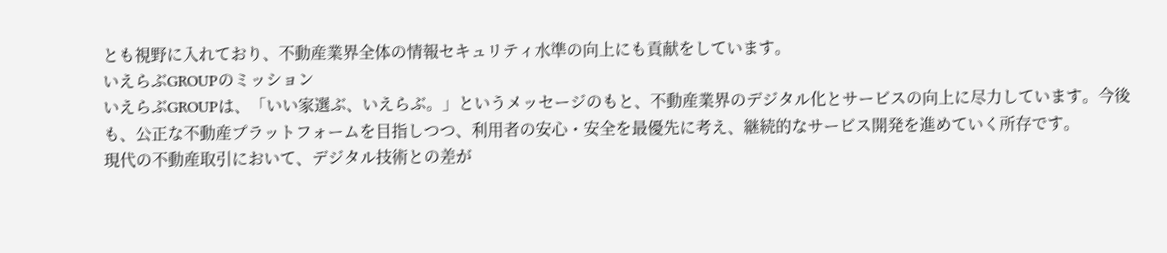とも視野に入れており、不動産業界全体の情報セキュリティ水準の向上にも貢献をしています。
いえらぶGROUPのミッション
いえらぶGROUPは、「いい家選ぶ、いえらぶ。」というメッセージのもと、不動産業界のデジタル化とサービスの向上に尽力しています。今後も、公正な不動産プラットフォームを目指しつつ、利用者の安心・安全を最優先に考え、継続的なサービス開発を進めていく所存です。
現代の不動産取引において、デジタル技術との差が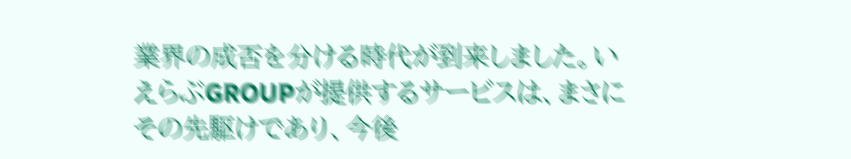業界の成否を分ける時代が到来しました。いえらぶGROUPが提供するサービスは、まさにその先駆けであり、今後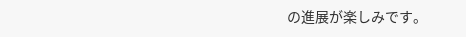の進展が楽しみです。